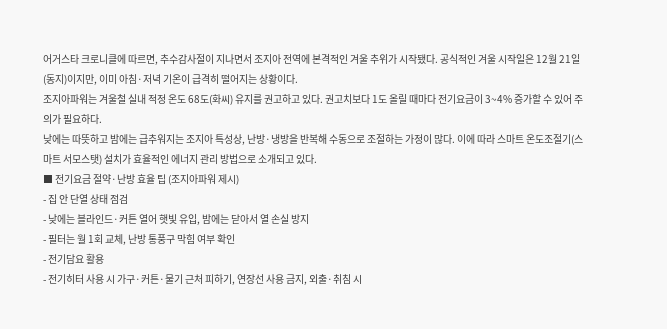어거스타 크로니클에 따르면, 추수감사절이 지나면서 조지아 전역에 본격적인 겨울 추위가 시작됐다. 공식적인 겨울 시작일은 12월 21일(동지)이지만, 이미 아침·저녁 기온이 급격히 떨어지는 상황이다.
조지아파워는 겨울철 실내 적정 온도 68도(화씨) 유지를 권고하고 있다. 권고치보다 1도 올릴 때마다 전기요금이 3~4% 증가할 수 있어 주의가 필요하다.
낮에는 따뜻하고 밤에는 급추워지는 조지아 특성상, 난방·냉방을 반복해 수동으로 조절하는 가정이 많다. 이에 따라 스마트 온도조절기(스마트 서모스탯) 설치가 효율적인 에너지 관리 방법으로 소개되고 있다.
■ 전기요금 절약·난방 효율 팁 (조지아파워 제시)
- 집 안 단열 상태 점검
- 낮에는 블라인드·커튼 열어 햇빛 유입, 밤에는 닫아서 열 손실 방지
- 필터는 월 1회 교체, 난방 통풍구 막힘 여부 확인
- 전기담요 활용
- 전기히터 사용 시 가구·커튼·물기 근처 피하기, 연장선 사용 금지, 외출·취침 시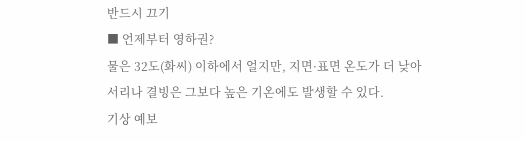반드시 끄기
■ 언제부터 영하권?
물은 32도(화씨) 이하에서 얼지만, 지면·표면 온도가 더 낮아 서리나 결빙은 그보다 높은 기온에도 발생할 수 있다.
기상 예보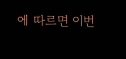에 따르면 이번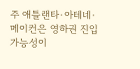주 애틀랜타·아테네·메이컨은 영하권 진입 가능성이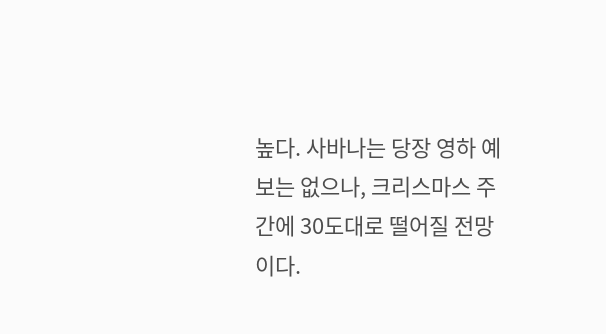높다. 사바나는 당장 영하 예보는 없으나, 크리스마스 주간에 30도대로 떨어질 전망이다.